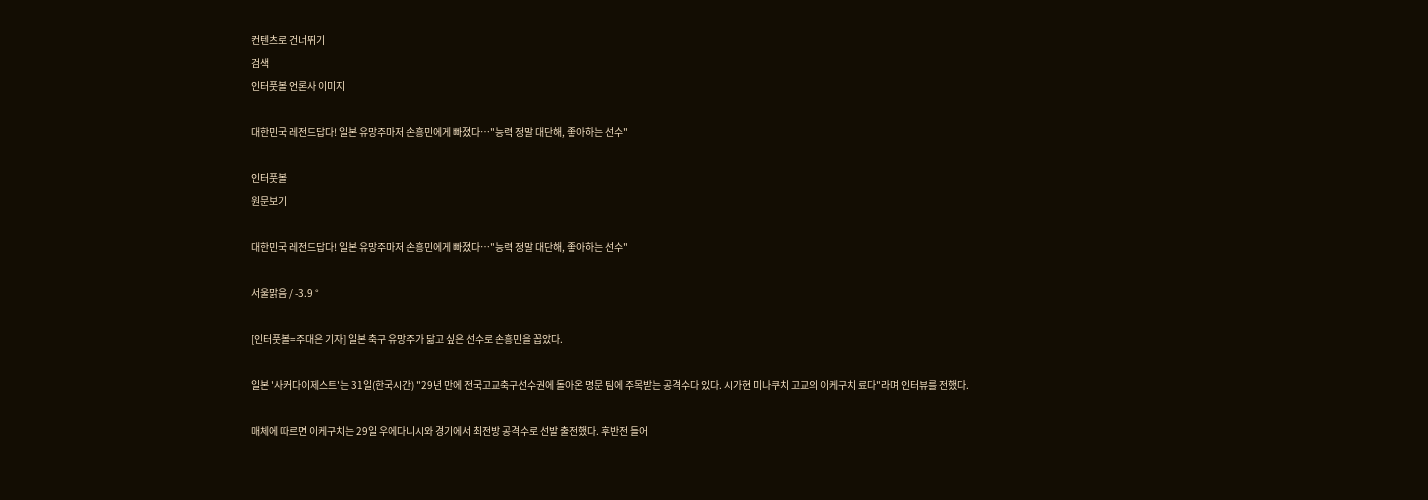컨텐츠로 건너뛰기
검색
인터풋볼 언론사 이미지

대한민국 레전드답다! 일본 유망주마저 손흥민에게 빠졌다…"능력 정말 대단해, 좋아하는 선수"

인터풋볼
원문보기

대한민국 레전드답다! 일본 유망주마저 손흥민에게 빠졌다…"능력 정말 대단해, 좋아하는 선수"

서울맑음 / -3.9 °

[인터풋볼=주대은 기자] 일본 축구 유망주가 닮고 싶은 선수로 손흥민을 꼽았다.

일본 '사커다이제스트'는 31일(한국시간) "29년 만에 전국고교축구선수권에 돌아온 명문 팀에 주목받는 공격수다 있다. 시가현 미나쿠치 고교의 이케구치 료다"라며 인터뷰를 전했다.

매체에 따르면 이케구치는 29일 우에다니시와 경기에서 최전방 공격수로 선발 출전했다. 후반전 들어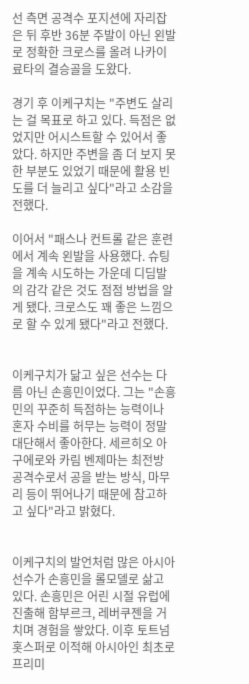선 측면 공격수 포지션에 자리잡은 뒤 후반 36분 주발이 아닌 왼발로 정확한 크로스를 올려 나카이 료타의 결승골을 도왔다.

경기 후 이케구치는 "주변도 살리는 걸 목표로 하고 있다. 득점은 없었지만 어시스트할 수 있어서 좋았다. 하지만 주변을 좀 더 보지 못한 부분도 있었기 때문에 활용 빈도를 더 늘리고 싶다"라고 소감을 전했다.

이어서 "패스나 컨트롤 같은 훈련에서 계속 왼발을 사용했다. 슈팅을 계속 시도하는 가운데 디딤발의 감각 같은 것도 점점 방법을 알게 됐다. 크로스도 꽤 좋은 느낌으로 할 수 있게 됐다"라고 전했다.


이케구치가 닮고 싶은 선수는 다름 아닌 손흥민이었다. 그는 "손흥민의 꾸준히 득점하는 능력이나 혼자 수비를 허무는 능력이 정말 대단해서 좋아한다. 세르히오 아구에로와 카림 벤제마는 최전방 공격수로서 공을 받는 방식, 마무리 등이 뛰어나기 때문에 참고하고 싶다"라고 밝혔다.


이케구치의 발언처럼 많은 아시아 선수가 손흥민을 롤모델로 삶고 있다. 손흥민은 어린 시절 유럽에 진출해 함부르크, 레버쿠젠을 거치며 경험을 쌓았다. 이후 토트넘 홋스퍼로 이적해 아시아인 최초로 프리미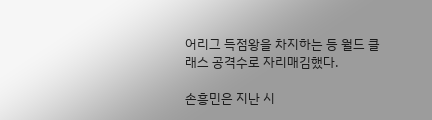어리그 득점왕을 차지하는 등 월드 클래스 공격수로 자리매김했다.

손흥민은 지난 시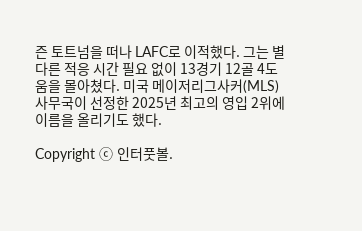즌 토트넘을 떠나 LAFC로 이적했다. 그는 별다른 적응 시간 필요 없이 13경기 12골 4도움을 몰아쳤다. 미국 메이저리그사커(MLS) 사무국이 선정한 2025년 최고의 영입 2위에 이름을 올리기도 했다.

Copyright ⓒ 인터풋볼.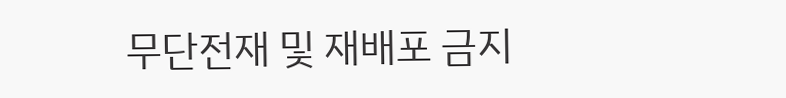무단전재 및 재배포 금지